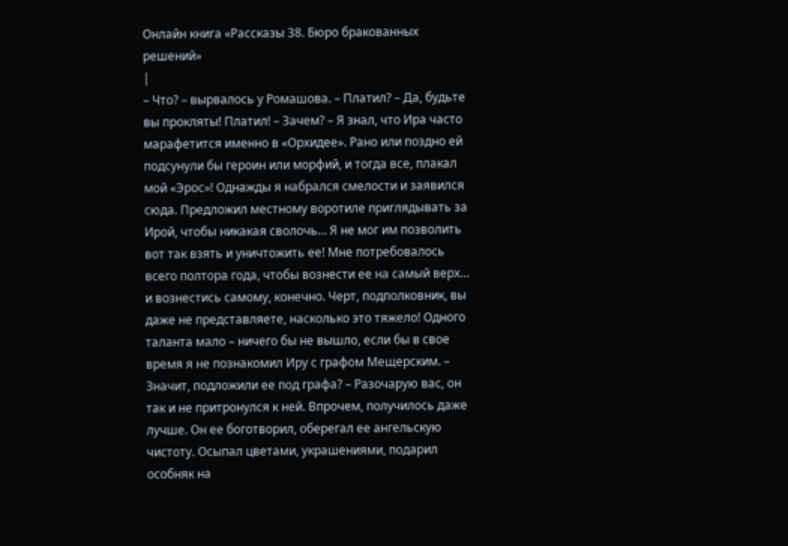Онлайн книга «Рассказы 38. Бюро бракованных решений»
|
– Что? – вырвалось у Ромашова. – Платил? – Да, будьте вы прокляты! Платил! – Зачем? – Я знал, что Ира часто марафетится именно в «Орхидее». Рано или поздно ей подсунули бы героин или морфий, и тогда все, плакал мой «Эрос»! Однажды я набрался смелости и заявился сюда. Предложил местному воротиле приглядывать за Ирой, чтобы никакая сволочь… Я не мог им позволить вот так взять и уничтожить ее! Мне потребовалось всего полтора года, чтобы вознести ее на самый верх… и вознестись самому, конечно. Черт, подполковник, вы даже не представляете, насколько это тяжело! Одного таланта мало – ничего бы не вышло, если бы в свое время я не познакомил Иру с графом Мещерским. – Значит, подложили ее под графа? – Разочарую вас, он так и не притронулся к ней. Впрочем, получилось даже лучше. Он ее боготворил, оберегал ее ангельскую чистоту. Осыпал цветами, украшениями, подарил особняк на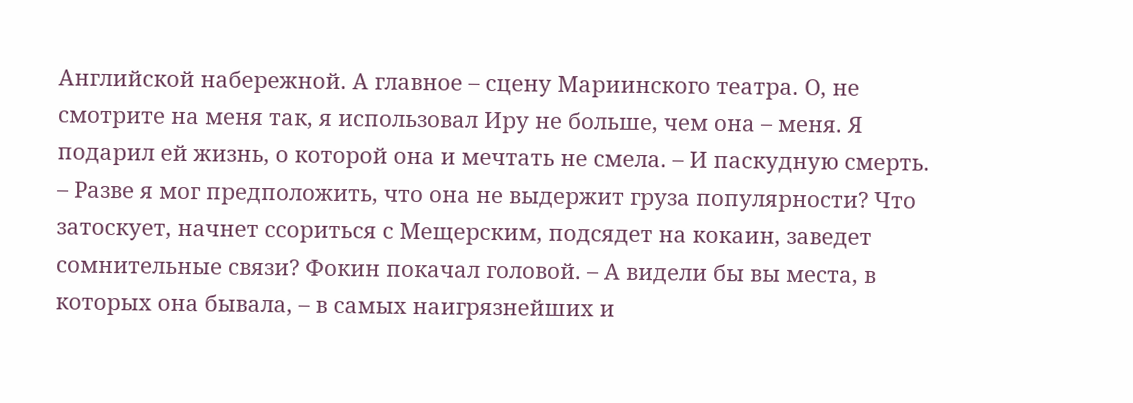Английской набережной. А главное – сцену Мариинского театра. О, не смотрите на меня так, я использовал Иру не больше, чем она – меня. Я подарил ей жизнь, о которой она и мечтать не смела. – И паскудную смерть. – Разве я мог предположить, что она не выдержит груза популярности? Что затоскует, начнет ссориться с Мещерским, подсядет на кокаин, заведет сомнительные связи? Фокин покачал головой. – А видели бы вы места, в которых она бывала, – в самых наигрязнейших и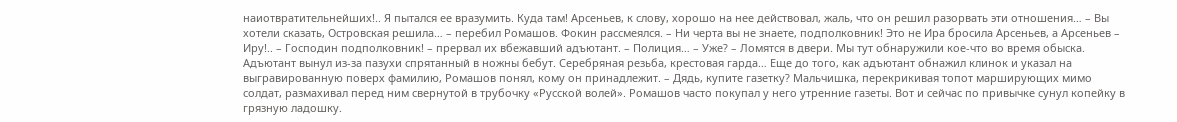наиотвратительнейших!.. Я пытался ее вразумить. Куда там! Арсеньев, к слову, хорошо на нее действовал, жаль, что он решил разорвать эти отношения… – Вы хотели сказать, Островская решила… – перебил Ромашов. Фокин рассмеялся. – Ни черта вы не знаете, подполковник! Это не Ира бросила Арсеньев, а Арсеньев – Иру!.. – Господин подполковник! – прервал их вбежавший адъютант. – Полиция… – Уже? – Ломятся в двери. Мы тут обнаружили кое-что во время обыска. Адъютант вынул из-за пазухи спрятанный в ножны бебут. Серебряная резьба, крестовая гарда… Еще до того, как адъютант обнажил клинок и указал на выгравированную поверх фамилию, Ромашов понял, кому он принадлежит. – Дядь, купите газетку? Мальчишка, перекрикивая топот марширующих мимо солдат, размахивал перед ним свернутой в трубочку «Русской волей». Ромашов часто покупал у него утренние газеты. Вот и сейчас по привычке сунул копейку в грязную ладошку.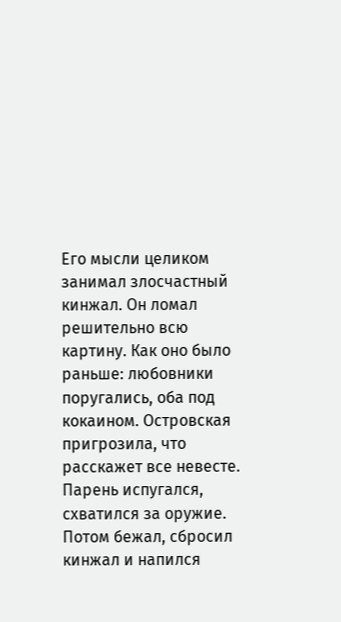Его мысли целиком занимал злосчастный кинжал. Он ломал решительно всю картину. Как оно было раньше: любовники поругались, оба под кокаином. Островская пригрозила, что расскажет все невесте. Парень испугался, схватился за оружие. Потом бежал, сбросил кинжал и напился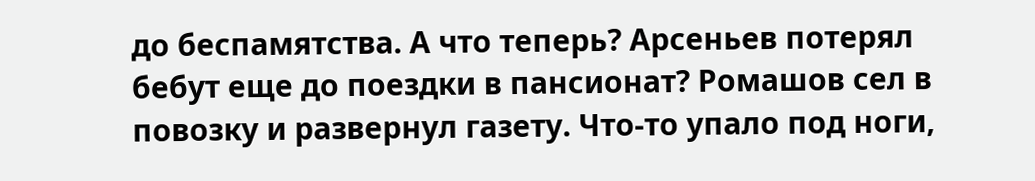до беспамятства. А что теперь? Арсеньев потерял бебут еще до поездки в пансионат? Ромашов сел в повозку и развернул газету. Что-то упало под ноги,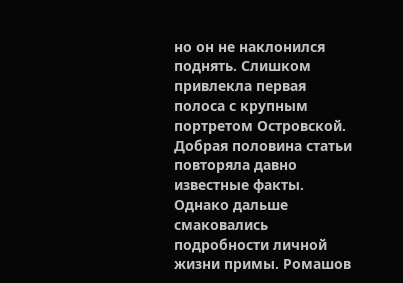но он не наклонился поднять. Слишком привлекла первая полоса с крупным портретом Островской. Добрая половина статьи повторяла давно известные факты. Однако дальше смаковались подробности личной жизни примы. Ромашов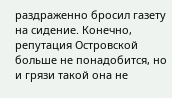раздраженно бросил газету на сидение. Конечно, репутация Островской больше не понадобится, но и грязи такой она не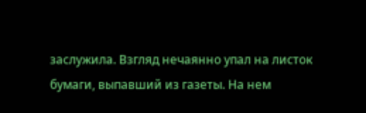заслужила. Взгляд нечаянно упал на листок бумаги, выпавший из газеты. На нем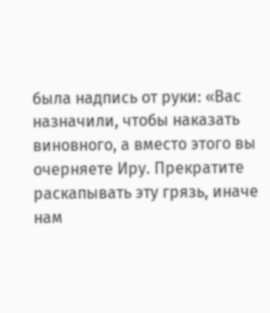была надпись от руки: «Вас назначили, чтобы наказать виновного, а вместо этого вы очерняете Иру. Прекратите раскапывать эту грязь, иначе нам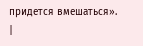придется вмешаться». |